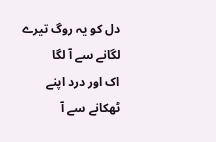دل کو یہ روگ تیرے لگانے سے آ لگا
اک اور درد اپنے ٹھکانے سے آ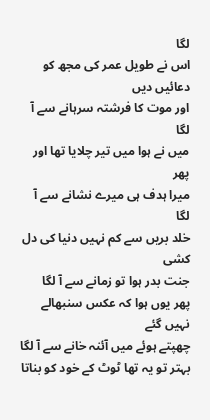لگا
اس نے طویل عمر کی مجھ کو دعائیں دیں
اور موت کا فرشتہ سرہانے سے آ لگا
میں نے ہوا میں تیر چلایا تھا اور پھر
میرا ہدف ہی میرے نشانے سے آ لگا
خلد بریں سے کم نہیں دنیا کی دل کشی
جنت بدر ہوا تو زمانے سے آ لگا
پھر یوں ہوا کہ عکس سنبھالے نہیں گئے
چھپتے ہوئے میں آئنہ خانے سے آ لگا
بہتر تو یہ تھا ٹوٹ کے خود کو بناتا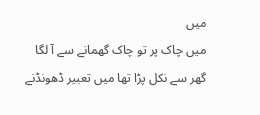میں
میں چاک پر تو چاک گھمانے سے آ لگا
گھر سے نکل پڑا تھا میں تعبیر ڈھونڈنے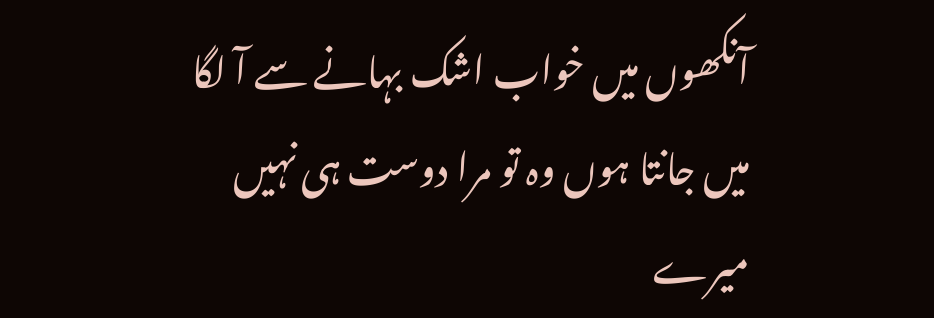آنکھوں میں خواب اشک بہانے سے آ لگا
میں جانتا ہوں وہ تو مرا دوست ہی نہیں
میرے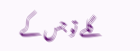گلے تو جس کے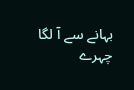بہانے سے آ لگا
چہرے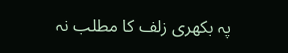پہ بکھری زلف کا مطلب نہ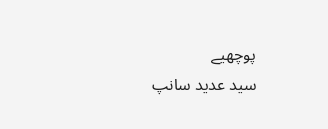پوچھیے
سید عدید سانپ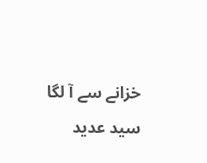خزانے سے آ لگا
سید عدید